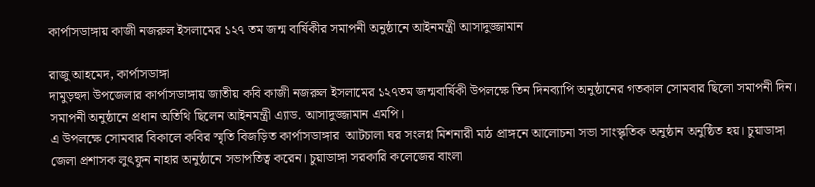কার্পাসডাঙ্গায় কাজী নজরুল ইসলামের ১২৭ তম জন্ম বার্ষিকীর সমাপনী অনুষ্ঠানে আইনমন্ত্রী আসাদুজ্জামান

রাজু আহমেদ, কার্পাসডাঙ্গা
দামুড়হুদা উপজেলার কার্পাসডাঙ্গায় জাতীয় কবি কাজী নজরুল ইসলামের ১২৭তম জন্মবার্ষিকী উপলক্ষে তিন দিনব্যাপি অনুষ্ঠানের গতকাল সোমবার ছিলো সমাপনী দিন। সমাপনী অনুষ্ঠানে প্রধান অতিথি ছিলেন আইনমন্ত্রী এ্যাড. আসাদুজ্জামান এমপি।
এ উপলক্ষে সোমবার বিকালে কবির স্মৃতি বিজড়িত কার্পাসডাঙ্গার  আটচালা ঘর সংলগ্ন মিশনারী মাঠ প্রাঙ্গনে আলোচনা সভা সাংস্কৃতিক অনুষ্ঠান অনুষ্ঠিত হয়। চুয়াডাঙ্গা জেলা প্রশাসক লুৎফুন নাহার অনুষ্ঠানে সভাপতিত্ব করেন। চুয়াডাঙ্গা সরকারি কলেজের বাংলা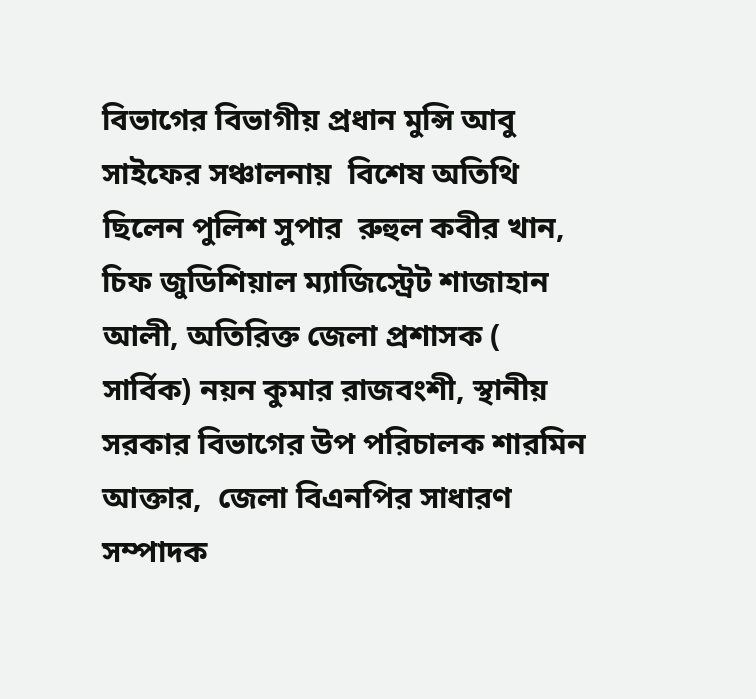বিভাগের বিভাগীয় প্রধান মুন্সি আবু সাইফের সঞ্চালনায়  বিশেষ অতিথি ছিলেন পুলিশ সুপার  রুহুল কবীর খান, চিফ জুডিশিয়াল ম্যাজিস্ট্রেট শাজাহান আলী, অতিরিক্ত জেলা প্রশাসক ( সার্বিক) নয়ন কুমার রাজবংশী, স্থানীয় সরকার বিভাগের উপ পরিচালক শারমিন আক্তার,  জেলা বিএনপির সাধারণ সম্পাদক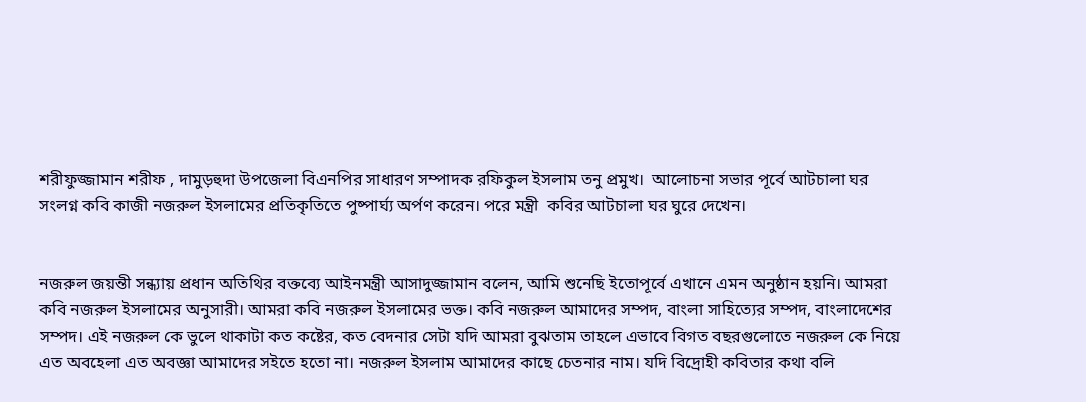শরীফুজ্জামান শরীফ , দামুড়হুদা উপজেলা বিএনপির সাধারণ সম্পাদক রফিকুল ইসলাম তনু প্রমুখ।  আলোচনা সভার পূর্বে আটচালা ঘর সংলগ্ন কবি কাজী নজরুল ইসলামের প্রতিকৃতিতে পুষ্পার্ঘ্য অর্পণ করেন। পরে মন্ত্রী  কবির আটচালা ঘর ঘুরে দেখেন।


নজরুল জয়ন্তী সন্ধ্যায় প্রধান অতিথির বক্তব্যে আইনমন্ত্রী আসাদুজ্জামান বলেন, আমি শুনেছি ইতোপূর্বে এখানে এমন অনুষ্ঠান হয়নি। আমরা কবি নজরুল ইসলামের অনুসারী। আমরা কবি নজরুল ইসলামের ভক্ত। কবি নজরুল আমাদের সম্পদ, বাংলা সাহিত্যের সম্পদ, বাংলাদেশের সম্পদ। এই নজরুল কে ভুলে থাকাটা কত কষ্টের, কত বেদনার সেটা যদি আমরা বুঝতাম তাহলে এভাবে বিগত বছরগুলোতে নজরুল কে নিয়ে এত অবহেলা এত অবজ্ঞা আমাদের সইতে হতো না। নজরুল ইসলাম আমাদের কাছে চেতনার নাম। যদি বিদ্রোহী কবিতার কথা বলি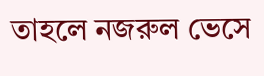তাহলে নজরুল ভেসে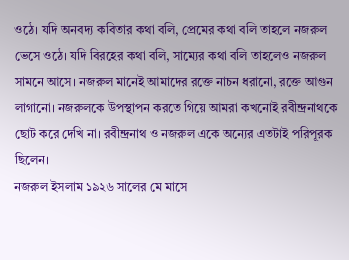ওঠে। যদি অনবদ্য কবিতার কথা বলি, প্রেমের কথা বলি তাহলে নজরুল ভেসে ওঠে। যদি বিরহের কথা বলি, সাম্যের কথা বলি তাহলেও নজরুল সামনে আসে। নজরুল মানেই আমাদের রক্তে নাচন ধরানো, রক্তে আগুন লাগানো। নজরুলকে উপস্থাপন করতে গিয়ে আমরা কখনোই রবীন্দ্রনাথকে ছোট করে দেখি না। রবীন্দ্রনাথ ও নজরুল একে অন্যের এতটাই পরিপূরক ছিলেন।
নজরুল ইসলাম ১৯২৬ সালের মে মাসে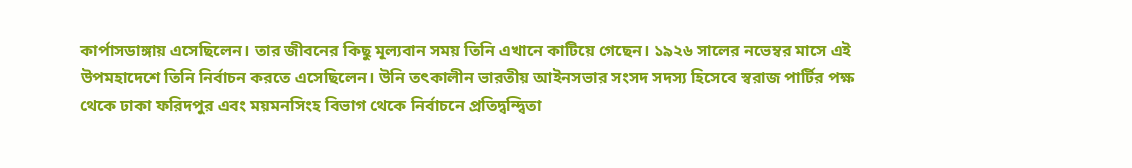কার্পাসডাঙ্গায় এসেছিলেন। তার জীবনের কিছু মূল্যবান সময় তিনি এখানে কাটিয়ে গেছেন। ১৯২৬ সালের নভেম্বর মাসে এই উপমহাদেশে তিনি নির্বাচন করতে এসেছিলেন। উনি তৎকালীন ভারতীয় আইনসভার সংসদ সদস্য হিসেবে স্বরাজ পার্টির পক্ষ থেকে ঢাকা ফরিদপুর এবং ময়মনসিংহ বিভাগ থেকে নির্বাচনে প্রতিদ্বন্দ্বিতা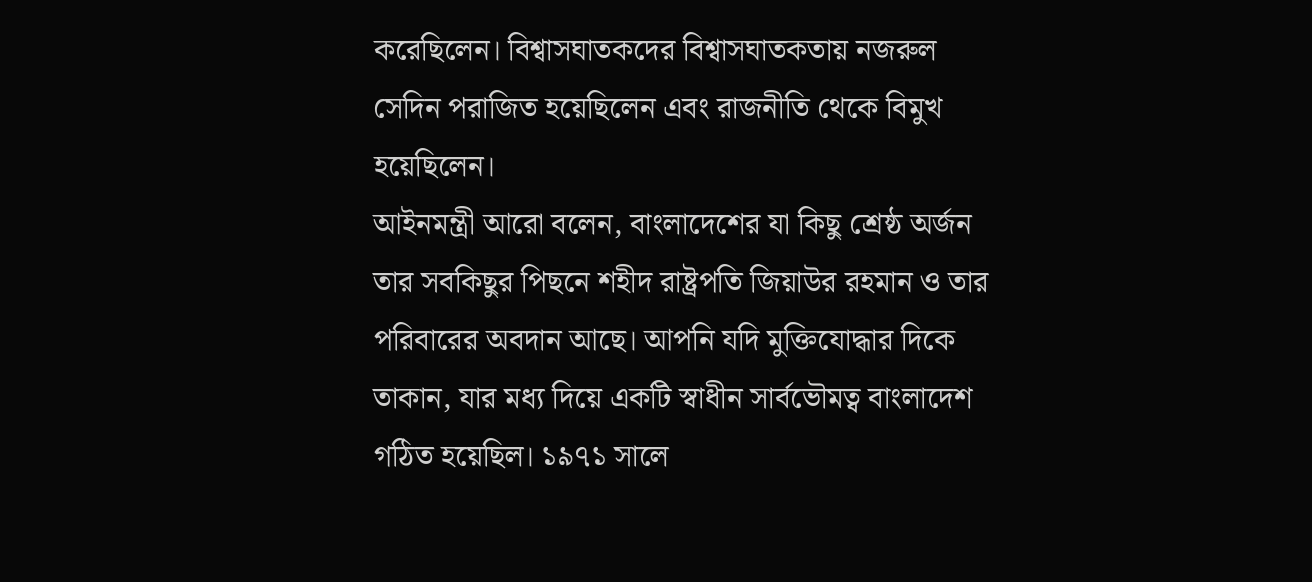করেছিলেন। বিশ্বাসঘাতকদের বিশ্বাসঘাতকতায় নজরুল সেদিন পরাজিত হয়েছিলেন এবং রাজনীতি থেকে বিমুখ হয়েছিলেন।
আইনমন্ত্রী আরো বলেন, বাংলাদেশের যা কিছু শ্রেষ্ঠ অর্জন তার সবকিছুর পিছনে শহীদ রাষ্ট্রপতি জিয়াউর রহমান ও তার পরিবারের অবদান আছে। আপনি যদি মুক্তিযোদ্ধার দিকে তাকান, যার মধ্য দিয়ে একটি স্বাধীন সার্বভৌমত্ব বাংলাদেশ গঠিত হয়েছিল। ১৯৭১ সালে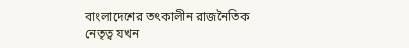বাংলাদেশের তৎকালীন রাজনৈতিক নেতৃত্ব যখন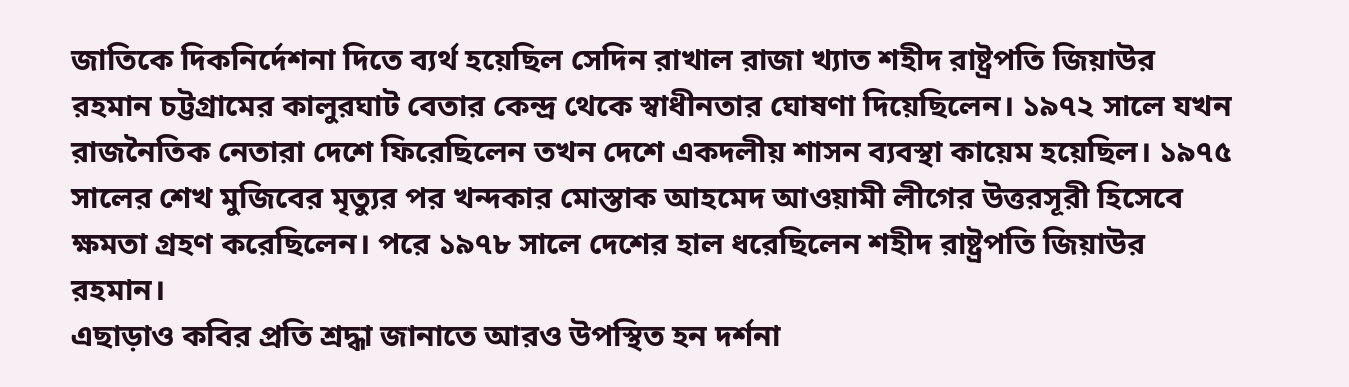জাতিকে দিকনির্দেশনা দিতে ব্যর্থ হয়েছিল সেদিন রাখাল রাজা খ্যাত শহীদ রাষ্ট্রপতি জিয়াউর রহমান চট্টগ্রামের কালুরঘাট বেতার কেন্দ্র থেকে স্বাধীনতার ঘোষণা দিয়েছিলেন। ১৯৭২ সালে যখন রাজনৈতিক নেতারা দেশে ফিরেছিলেন তখন দেশে একদলীয় শাসন ব্যবস্থা কায়েম হয়েছিল। ১৯৭৫ সালের শেখ মুজিবের মৃত্যুর পর খন্দকার মোস্তাক আহমেদ আওয়ামী লীগের উত্তরসূরী হিসেবে ক্ষমতা গ্রহণ করেছিলেন। পরে ১৯৭৮ সালে দেশের হাল ধরেছিলেন শহীদ রাষ্ট্রপতি জিয়াউর রহমান।
এছাড়াও কবির প্রতি শ্রদ্ধা জানাতে আরও উপস্থিত হন দর্শনা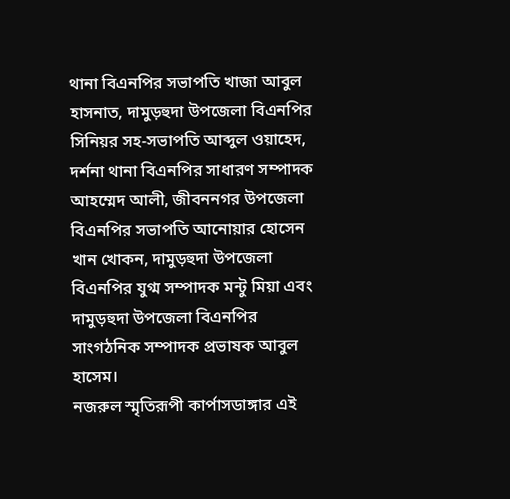থানা বিএনপির সভাপতি খাজা আবুল হাসনাত, দামুড়হুদা উপজেলা বিএনপির সিনিয়র সহ-সভাপতি আব্দুল ওয়াহেদ, দর্শনা থানা বিএনপির সাধারণ সম্পাদক আহম্মেদ আলী, জীবননগর উপজেলা বিএনপির সভাপতি আনোয়ার হোসেন খান খোকন, দামুড়হুদা উপজেলা বিএনপির যুগ্ম সম্পাদক মন্টু মিয়া এবং দামুড়হুদা উপজেলা বিএনপির সাংগঠনিক সম্পাদক প্রভাষক আবুল হাসেম।
নজরুল স্মৃতিরূপী কার্পাসডাঙ্গার এই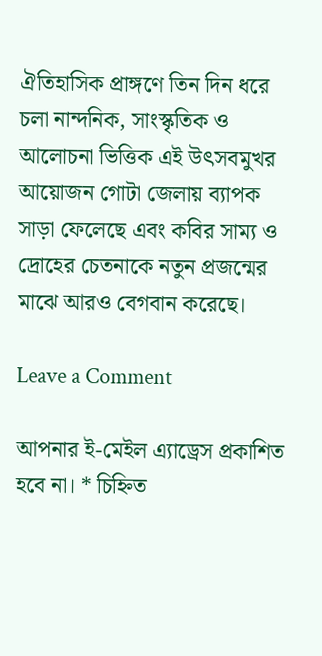ঐতিহাসিক প্রাঙ্গণে তিন দিন ধরে চলা নান্দনিক, সাংস্কৃতিক ও আলোচনা ভিত্তিক এই উৎসবমুখর আয়োজন গোটা জেলায় ব্যাপক সাড়া ফেলেছে এবং কবির সাম্য ও দ্রোহের চেতনাকে নতুন প্রজন্মের মাঝে আরও বেগবান করেছে।

Leave a Comment

আপনার ই-মেইল এ্যাড্রেস প্রকাশিত হবে না। * চিহ্নিত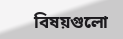বিষয়গুলো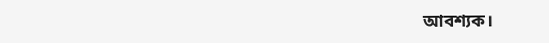আবশ্যক।